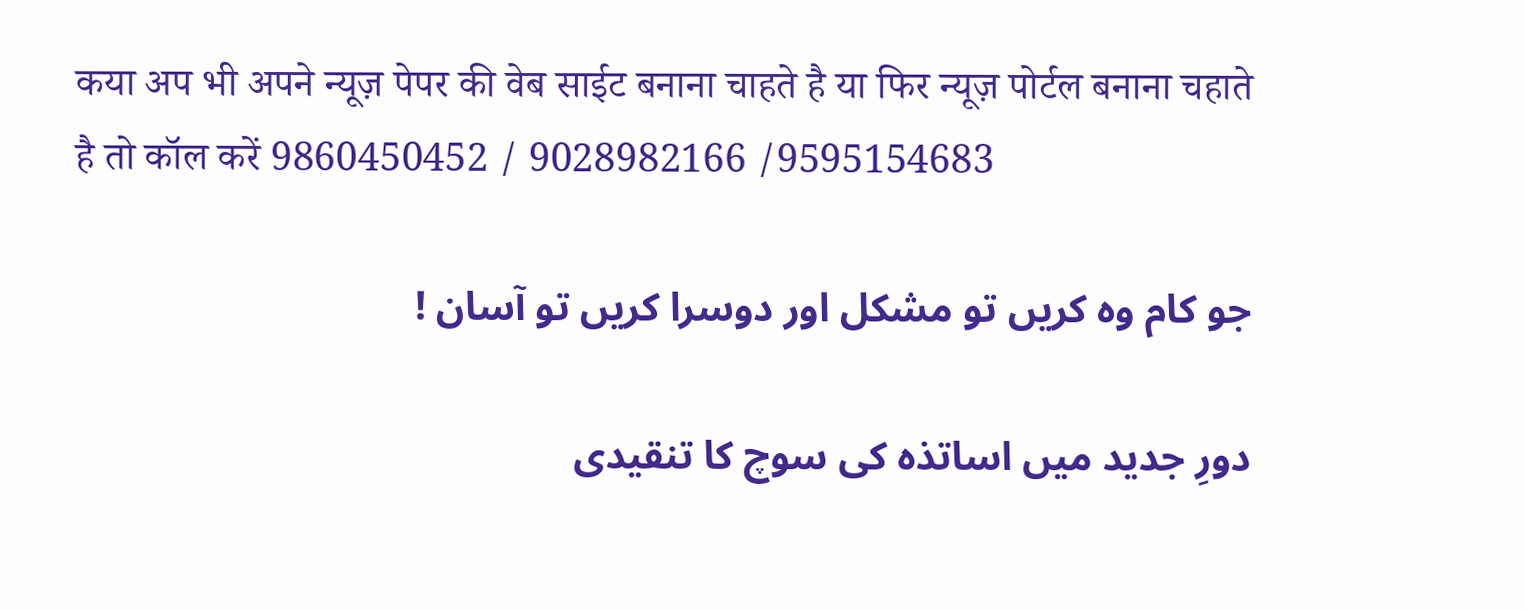कया अप भी अपने न्यूज़ पेपर की वेब साईट बनाना चाहते है या फिर न्यूज़ पोर्टल बनाना चहाते है तो कॉल करें 9860450452 / 9028982166 /9595154683

جو کام وہ کریں تو مشکل اور دوسرا کریں تو آسان !

دورِ جدید میں اساتذہ کی سوچ کا تنقیدی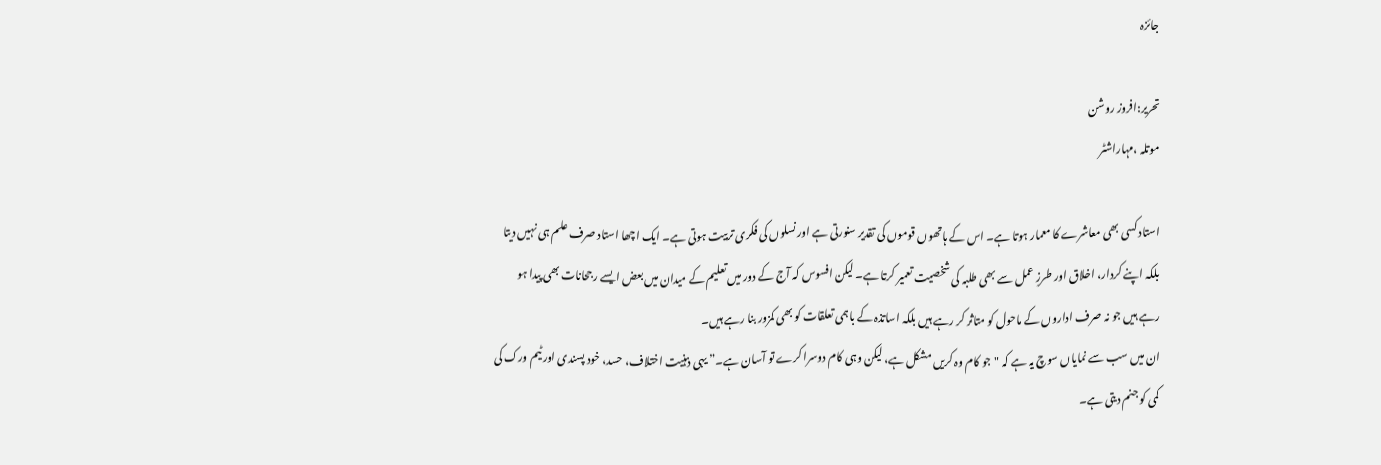جائزہ

تحریر:افروز روشن
موتلہ ،مہاراشٹر

استاد کسی بھی معاشرے کا معمار ہوتا ہے۔ اس کے ہاتھوں قوموں کی تقدیر سنورتی ہے اور نسلوں کی فکری تربیت ہوتی ہے۔ ایک اچھا استاد صرف علم ہی نہیں دیتا بلکہ اپنے کردار، اخلاق اور طرزِ عمل سے بھی طلبہ کی شخصیت تعمیر کرتا ہے۔ لیکن افسوس کہ آج کے دور میں تعلیم کے میدان میں بعض ایسے رجحانات بھی پیدا ہو رہے ہیں جو نہ صرف اداروں کے ماحول کو متاثر کر رہے ہیں بلکہ اساتذہ کے باہمی تعلقات کو بھی کمزور بنا رہے ہیں۔
ان میں سب سے نمایاں سوچ یہ ہے کہ "جو کام وہ کریں مشکل ہے، لیکن وہی کام دوسرا کرے تو آسان ہے۔” یہی ذہنیت اختلاف، حسد، خود پسندی اور ٹیم ورک کی کمی کو جنم دیتی ہے۔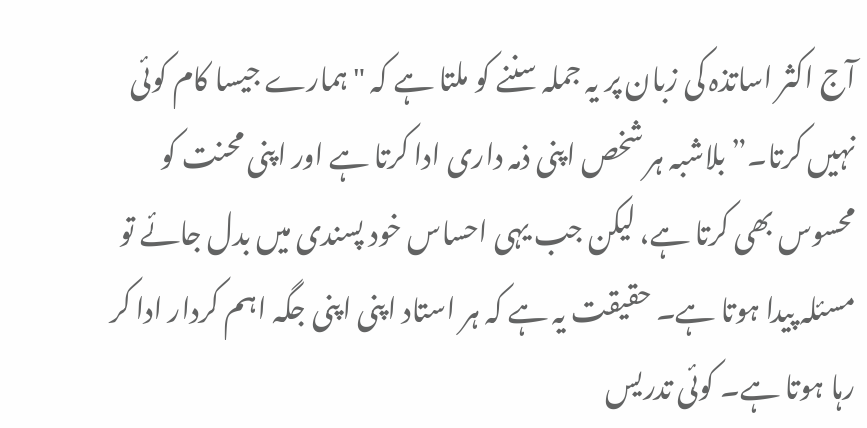آج اکثر اساتذہ کی زبان پر یہ جملہ سننے کو ملتا ہے کہ "ہمارے جیسا کام کوئی نہیں کرتا۔” بلاشبہ ہر شخص اپنی ذمہ داری ادا کرتا ہے اور اپنی محنت کو محسوس بھی کرتا ہے، لیکن جب یہی احساس خود پسندی میں بدل جائے تو مسئلہ پیدا ہوتا ہے۔ حقیقت یہ ہے کہ ہر استاد اپنی اپنی جگہ اہم کردار ادا کر رہا ہوتا ہے۔ کوئی تدریس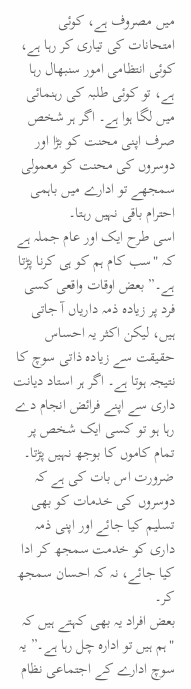میں مصروف ہے، کوئی امتحانات کی تیاری کر رہا ہے، کوئی انتظامی امور سنبھال رہا ہے، تو کوئی طلبہ کی رہنمائی میں لگا ہوا ہے۔ اگر ہر شخص صرف اپنی محنت کو بڑا اور دوسروں کی محنت کو معمولی سمجھے تو ادارے میں باہمی احترام باقی نہیں رہتا۔
اسی طرح ایک اور عام جملہ ہے کہ "سب کام ہم کو ہی کرنا پڑتا ہے۔” بعض اوقات واقعی کسی فرد پر زیادہ ذمہ داریاں آ جاتی ہیں، لیکن اکثر یہ احساس حقیقت سے زیادہ ذاتی سوچ کا نتیجہ ہوتا ہے۔ اگر ہر استاد دیانت داری سے اپنے فرائض انجام دے رہا ہو تو کسی ایک شخص پر تمام کاموں کا بوجھ نہیں پڑتا۔ ضرورت اس بات کی ہے کہ دوسروں کی خدمات کو بھی تسلیم کیا جائے اور اپنی ذمہ داری کو خدمت سمجھ کر ادا کیا جائے، نہ کہ احسان سمجھ کر۔
بعض افراد یہ بھی کہتے ہیں کہ "ہم ہیں تو ادارہ چل رہا ہے۔” یہ سوچ ادارے کے اجتماعی نظام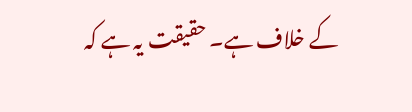کے خلاف ہے۔ حقیقت یہ ہے کہ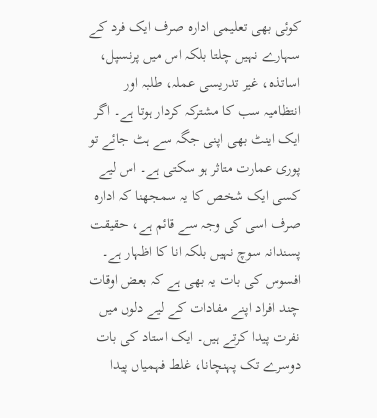کوئی بھی تعلیمی ادارہ صرف ایک فرد کے سہارے نہیں چلتا بلکہ اس میں پرنسپل، اساتذہ، غیر تدریسی عملہ، طلبہ اور انتظامیہ سب کا مشترکہ کردار ہوتا ہے۔ اگر ایک اینٹ بھی اپنی جگہ سے ہٹ جائے تو پوری عمارت متاثر ہو سکتی ہے۔ اس لیے کسی ایک شخص کا یہ سمجھنا کہ ادارہ صرف اسی کی وجہ سے قائم ہے، حقیقت پسندانہ سوچ نہیں بلکہ انا کا اظہار ہے۔
افسوس کی بات یہ بھی ہے کہ بعض اوقات چند افراد اپنے مفادات کے لیے دلوں میں نفرت پیدا کرتے ہیں۔ ایک استاد کی بات دوسرے تک پہنچانا، غلط فہمیاں پیدا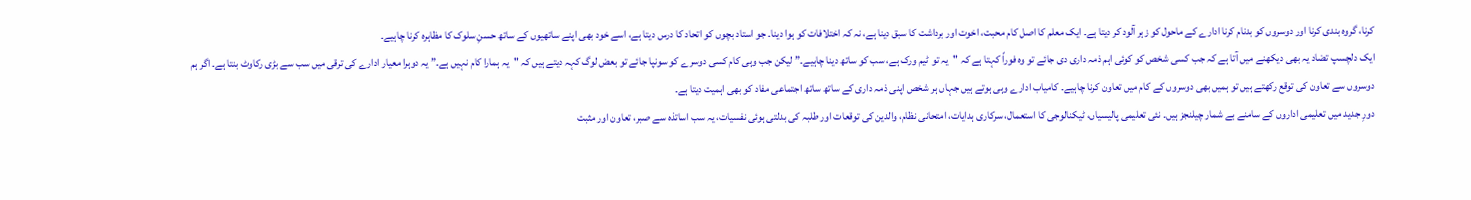کرنا، گروہ بندی کرنا اور دوسروں کو بدنام کرنا ادارے کے ماحول کو زہر آلود کر دیتا ہے۔ ایک معلم کا اصل کام محبت، اخوت اور برداشت کا سبق دینا ہے، نہ کہ اختلافات کو ہوا دینا۔ جو استاد بچوں کو اتحاد کا درس دیتا ہے، اسے خود بھی اپنے ساتھیوں کے ساتھ حسنِ سلوک کا مظاہرہ کرنا چاہیے۔
ایک دلچسپ تضاد یہ بھی دیکھنے میں آتا ہے کہ جب کسی شخص کو کوئی اہم ذمہ داری دی جائے تو وہ فوراً کہتا ہے کہ "یہ تو ٹیم ورک ہے، سب کو ساتھ دینا چاہیے۔” لیکن جب وہی کام کسی دوسرے کو سونپا جائے تو بعض لوگ کہہ دیتے ہیں کہ "یہ ہمارا کام نہیں ہے۔” یہ دوہرا معیار ادارے کی ترقی میں سب سے بڑی رکاوٹ بنتا ہے۔ اگر ہم دوسروں سے تعاون کی توقع رکھتے ہیں تو ہمیں بھی دوسروں کے کام میں تعاون کرنا چاہیے۔ کامیاب ادارے وہی ہوتے ہیں جہاں ہر شخص اپنی ذمہ داری کے ساتھ ساتھ اجتماعی مفاد کو بھی اہمیت دیتا ہے۔
دورِ جدید میں تعلیمی اداروں کے سامنے بے شمار چیلنجز ہیں۔ نئی تعلیمی پالیسیاں، ٹیکنالوجی کا استعمال، سرکاری ہدایات، امتحانی نظام، والدین کی توقعات اور طلبہ کی بدلتی ہوئی نفسیات، یہ سب اساتذہ سے صبر، تعاون اور مثبت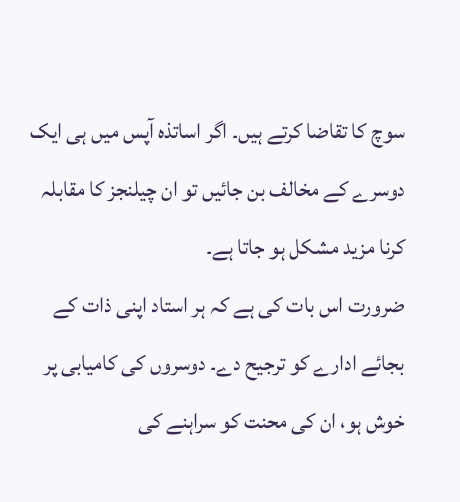سوچ کا تقاضا کرتے ہیں۔ اگر اساتذہ آپس میں ہی ایک دوسرے کے مخالف بن جائیں تو ان چیلنجز کا مقابلہ کرنا مزید مشکل ہو جاتا ہے۔
ضرورت اس بات کی ہے کہ ہر استاد اپنی ذات کے بجائے ادارے کو ترجیح دے۔ دوسروں کی کامیابی پر خوش ہو، ان کی محنت کو سراہنے کی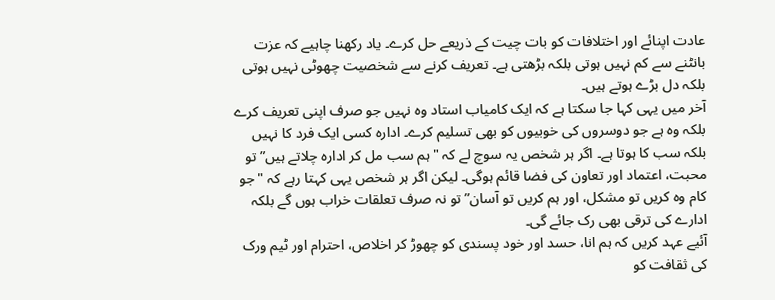عادت اپنائے اور اختلافات کو بات چیت کے ذریعے حل کرے۔ یاد رکھنا چاہیے کہ عزت بانٹنے سے کم نہیں ہوتی بلکہ بڑھتی ہے۔ تعریف کرنے سے شخصیت چھوٹی نہیں ہوتی بلکہ دل بڑے ہوتے ہیں۔
آخر میں یہی کہا جا سکتا ہے کہ ایک کامیاب استاد وہ نہیں جو صرف اپنی تعریف کرے بلکہ وہ ہے جو دوسروں کی خوبیوں کو بھی تسلیم کرے۔ ادارہ کسی ایک فرد کا نہیں بلکہ سب کا ہوتا ہے۔ اگر ہر شخص یہ سوچ لے کہ "ہم سب مل کر ادارہ چلاتے ہیں” تو محبت، اعتماد اور تعاون کی فضا قائم ہوگی۔ لیکن اگر ہر شخص یہی کہتا رہے کہ "جو کام وہ کریں تو مشکل، اور ہم کریں تو آسان” تو نہ صرف تعلقات خراب ہوں گے بلکہ ادارے کی ترقی بھی رک جائے گی۔
آئیے عہد کریں کہ ہم انا، حسد اور خود پسندی کو چھوڑ کر اخلاص، احترام اور ٹیم ورک کی ثقافت کو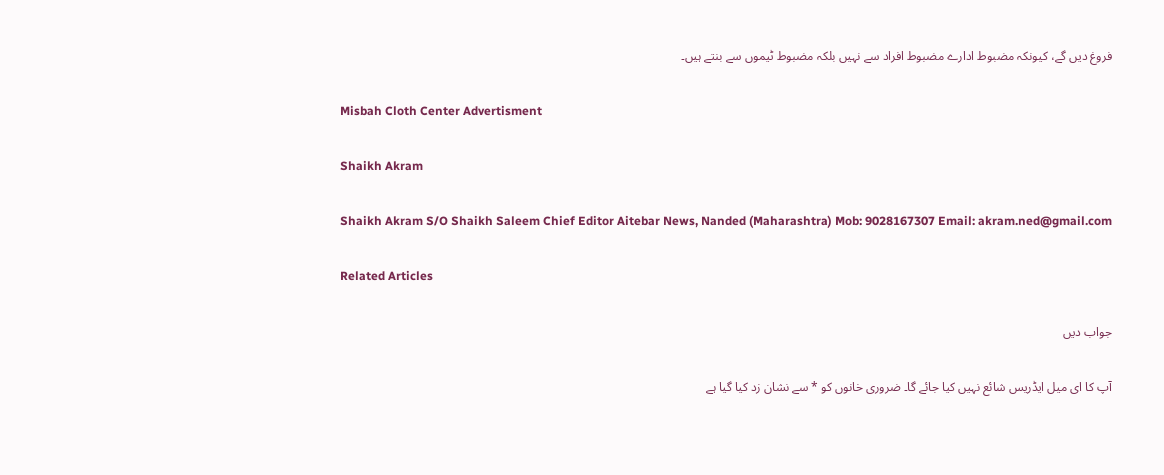فروغ دیں گے، کیونکہ مضبوط ادارے مضبوط افراد سے نہیں بلکہ مضبوط ٹیموں سے بنتے ہیں۔

Misbah Cloth Center Advertisment

Shaikh Akram

Shaikh Akram S/O Shaikh Saleem Chief Editor Aitebar News, Nanded (Maharashtra) Mob: 9028167307 Email: akram.ned@gmail.com

Related Articles

جواب دیں

آپ کا ای میل ایڈریس شائع نہیں کیا جائے گا۔ ضروری خانوں کو * سے نشان زد کیا گیا ہے